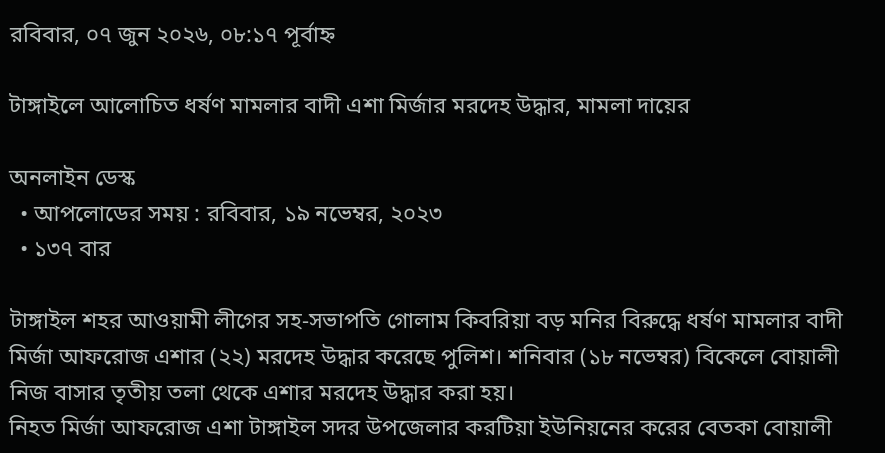রবিবার, ০৭ জুন ২০২৬, ০৮:১৭ পূর্বাহ্ন

টাঙ্গাইলে আলোচিত ধর্ষণ মামলার বাদী এশা মির্জার মরদেহ উদ্ধার, মামলা দায়ের

অনলাইন ডেস্ক
  • আপলোডের সময় : রবিবার, ১৯ নভেম্বর, ২০২৩
  • ১৩৭ বার

টাঙ্গাইল শহর আওয়ামী লীগের সহ-সভাপতি গোলাম কিবরিয়া বড় মনির বিরুদ্ধে ধর্ষণ মামলার বাদী মির্জা আফরোজ এশার (২২) মরদেহ উদ্ধার করেছে পুলিশ। শনিবার (১৮ নভেম্বর) বিকেলে বোয়ালী নিজ বাসার তৃতীয় তলা থেকে এশার মরদেহ উদ্ধার করা হয়।
নিহত মির্জা আফরোজ এশা টাঙ্গাইল সদর উপজেলার করটিয়া ইউনিয়নের করের বেতকা বোয়ালী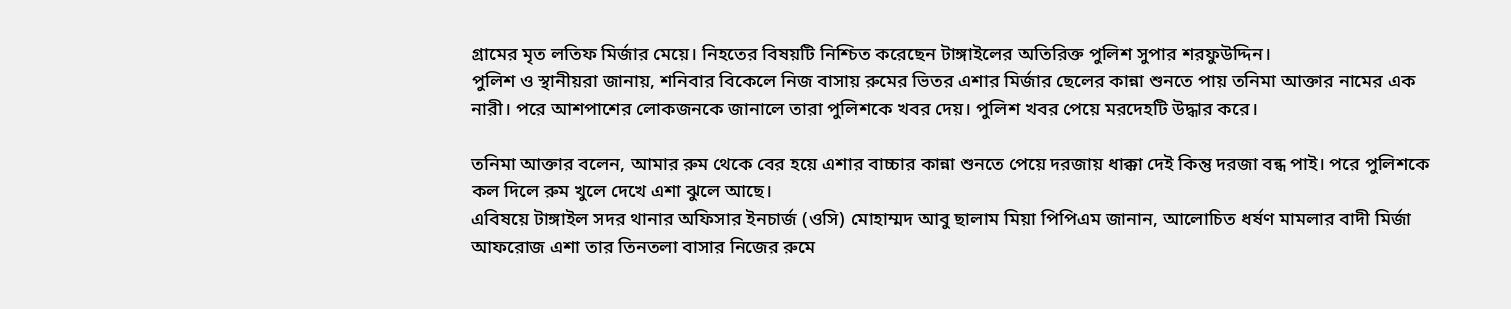গ্রামের মৃত লতিফ মির্জার মেয়ে। নিহতের বিষয়টি নিশ্চিত করেছেন টাঙ্গাইলের অতিরিক্ত পুলিশ সুপার শরফুউদ্দিন।
পুলিশ ও স্থানীয়রা জানায়, শনিবার বিকেলে নিজ বাসায় রুমের ভিতর এশার মির্জার ছেলের কান্না শুনতে পায় তনিমা আক্তার নামের এক নারী। পরে আশপাশের লোকজনকে জানালে তারা পুলিশকে খবর দেয়। পুলিশ খবর পেয়ে মরদেহটি উদ্ধার করে।

তনিমা আক্তার বলেন, আমার রুম থেকে বের হয়ে এশার বাচ্চার কান্না শুনতে পেয়ে দরজায় ধাক্কা দেই কিন্তু দরজা বন্ধ পাই। পরে পুলিশকে কল দিলে রুম খুলে দেখে এশা ঝুলে আছে।
এবিষয়ে টাঙ্গাইল সদর থানার অফিসার ইনচার্জ (ওসি) মোহাম্মদ আবু ছালাম মিয়া পিপিএম জানান, আলোচিত ধর্ষণ মামলার বাদী মির্জা আফরোজ এশা তার তিনতলা বাসার নিজের রুমে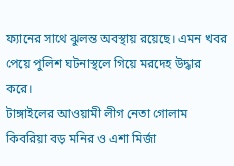ফ্যানের সাথে ঝুলন্ত অবস্থায় রয়েছে। এমন খবর পেয়ে পুলিশ ঘটনাস্থলে গিয়ে মরদেহ উদ্ধার করে।
টাঙ্গাইলের আওয়ামী লীগ নেতা গোলাম কিবরিয়া বড় মনির ও এশা মির্জা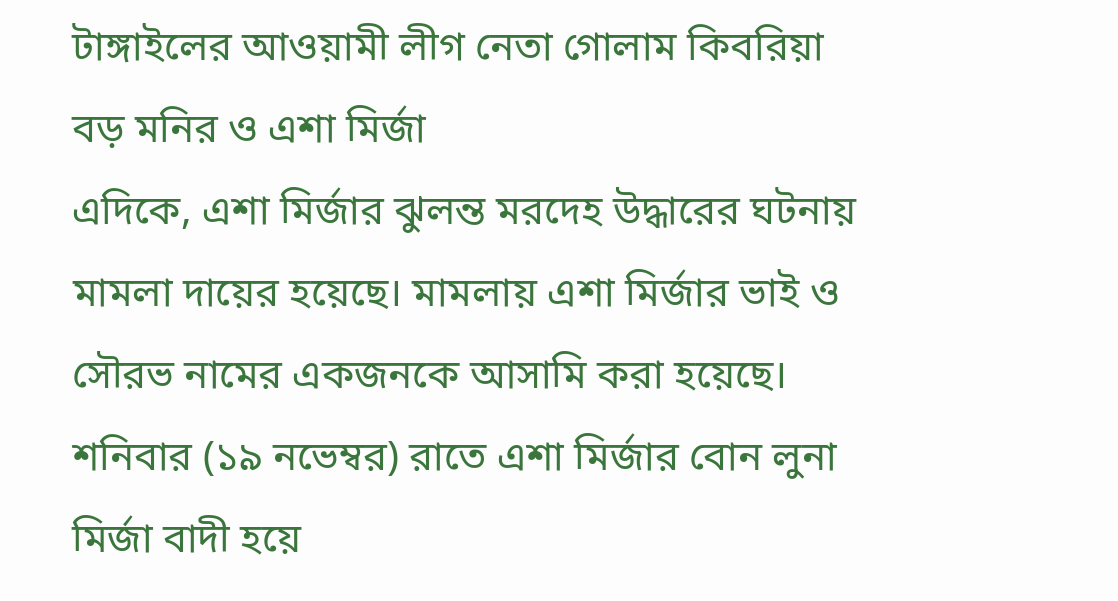টাঙ্গাইলের আওয়ামী লীগ নেতা গোলাম কিবরিয়া বড় মনির ও এশা মির্জা
এদিকে, এশা মির্জার ঝুলন্ত মরদেহ উদ্ধারের ঘটনায় মামলা দায়ের হয়েছে। মামলায় এশা মির্জার ভাই ও সৌরভ নামের একজনকে আসামি করা হয়েছে।
শনিবার (১৯ নভেম্বর) রাতে এশা মির্জার বোন লুনা মির্জা বাদী হয়ে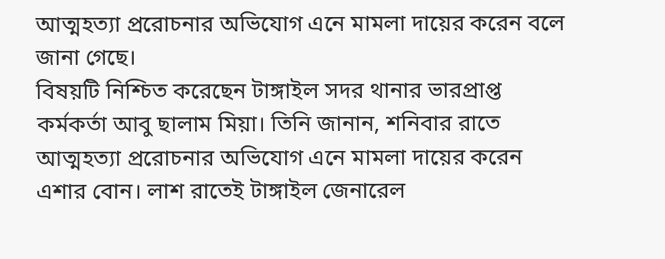আত্মহত্যা প্ররোচনার অভিযোগ এনে মামলা দায়ের করেন বলে জানা গেছে।
বিষয়টি নিশ্চিত করেছেন টাঙ্গাইল সদর থানার ভারপ্রাপ্ত কর্মকর্তা আবু ছালাম মিয়া। তিনি জানান, শনিবার রাতে আত্মহত্যা প্ররোচনার অভিযোগ এনে মামলা দায়ের করেন এশার বোন। লাশ রাতেই টাঙ্গাইল জেনারেল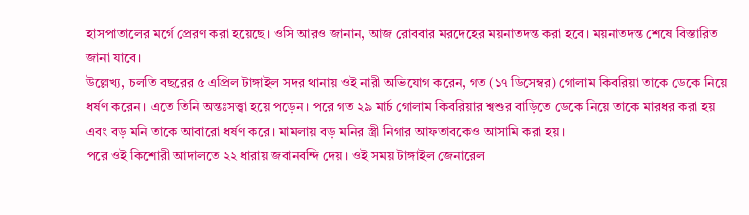হাসপাতালের মর্গে প্রেরণ করা হয়েছে। ওসি আরও জানান, আজ রোববার মরদেহের ময়নাতদন্ত করা হবে। ময়নাতদন্ত শেষে বিস্তারিত জানা যাবে।
উল্লেখ্য, চলতি বছরের ৫ এপ্রিল টাঙ্গাইল সদর থানায় ওই নারী অভিযোগ করেন, গত (১৭ ডিসেম্বর) গোলাম কিবরিয়া তাকে ডেকে নিয়ে ধর্ষণ করেন। এতে তিনি অন্তঃসত্ত্বা হয়ে পড়েন। পরে গত ২৯ মার্চ গোলাম কিবরিয়ার শ্বশুর বাড়িতে ডেকে নিয়ে তাকে মারধর করা হয় এবং বড় মনি তাকে আবারো ধর্ষণ করে। মামলায় বড় মনির স্ত্রী নিগার আফতাবকেও আসামি করা হয়।
পরে ওই কিশোরী আদালতে ২২ ধারায় জবানবন্দি দেয়। ওই সময় টাঙ্গাইল জেনারেল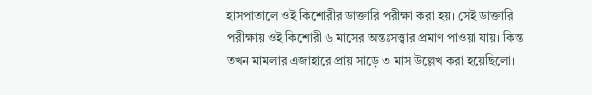হাসপাতালে ওই কিশোরীর ডাক্তারি পরীক্ষা করা হয়। সেই ডাক্তারি পরীক্ষায় ওই কিশোরী ৬ মাসের অন্তঃসত্ত্বার প্রমাণ পাওয়া যায়। কিন্ত তখন মামলার এজাহারে প্রায় সাড়ে ৩ মাস উল্লেখ করা হয়েছিলো।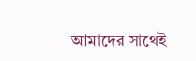আমাদের সাথেই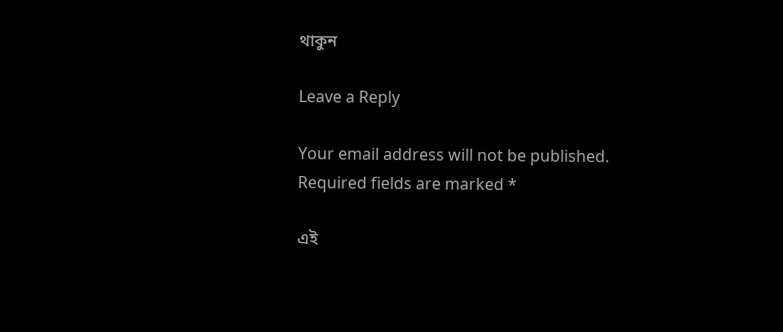থাকুন

Leave a Reply

Your email address will not be published. Required fields are marked *

এই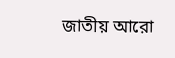জাতীয় আরো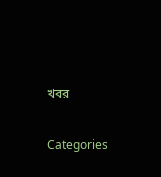খবর

Categories